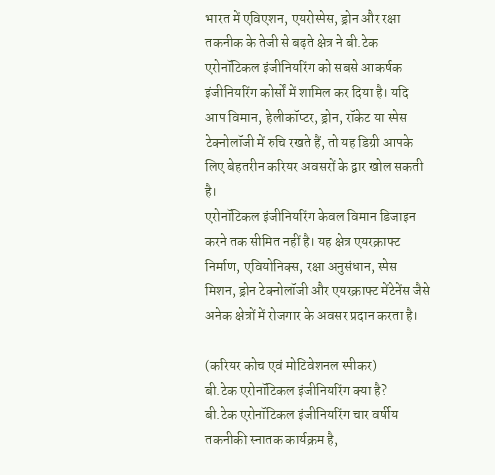भारत में एविएशन, एयरोस्पेस, ड्रोन और रक्षा तकनीक के तेजी से बढ़ते क्षेत्र ने बी.टेक एरोनॉटिकल इंजीनियरिंग को सबसे आकर्षक इंजीनियरिंग कोर्सों में शामिल कर दिया है। यदि आप विमान, हेलीकॉप्टर, ड्रोन, रॉकेट या स्पेस टेक्नोलॉजी में रुचि रखते हैं, तो यह डिग्री आपके लिए बेहतरीन करियर अवसरों के द्वार खोल सकती है।
एरोनॉटिकल इंजीनियरिंग केवल विमान डिजाइन करने तक सीमित नहीं है। यह क्षेत्र एयरक्राफ्ट निर्माण, एवियोनिक्स, रक्षा अनुसंधान, स्पेस मिशन, ड्रोन टेक्नोलॉजी और एयरक्राफ्ट मेंटेनेंस जैसे अनेक क्षेत्रों में रोजगार के अवसर प्रदान करता है।

(करियर कोच एवं मोटिवेशनल स्पीकर)
बी.टेक एरोनॉटिकल इंजीनियरिंग क्या है?
बी.टेक एरोनॉटिकल इंजीनियरिंग चार वर्षीय तकनीकी स्नातक कार्यक्रम है,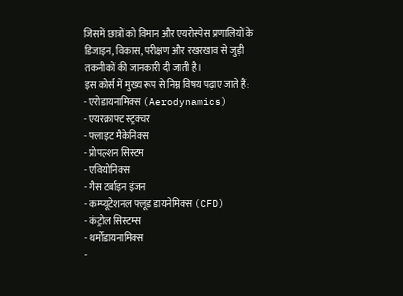जिसमें छात्रों को विमान और एयरोस्पेस प्रणालियों के डिजाइन, विकास, परीक्षण और रखरखाव से जुड़ी तकनीकों की जानकारी दी जाती है।
इस कोर्स में मुख्य रूप से निम्न विषय पढ़ाए जाते हैं:
- एरोडायनामिक्स (Aerodynamics)
- एयरक्राफ्ट स्ट्रक्चर
- फ्लाइट मैकेनिक्स
- प्रोपल्शन सिस्टम
- एवियोनिक्स
- गैस टर्बाइन इंजन
- कम्प्यूटेशनल फ्लूड डायनेमिक्स (CFD)
- कंट्रोल सिस्टम्स
- थर्मोडायनामिक्स
-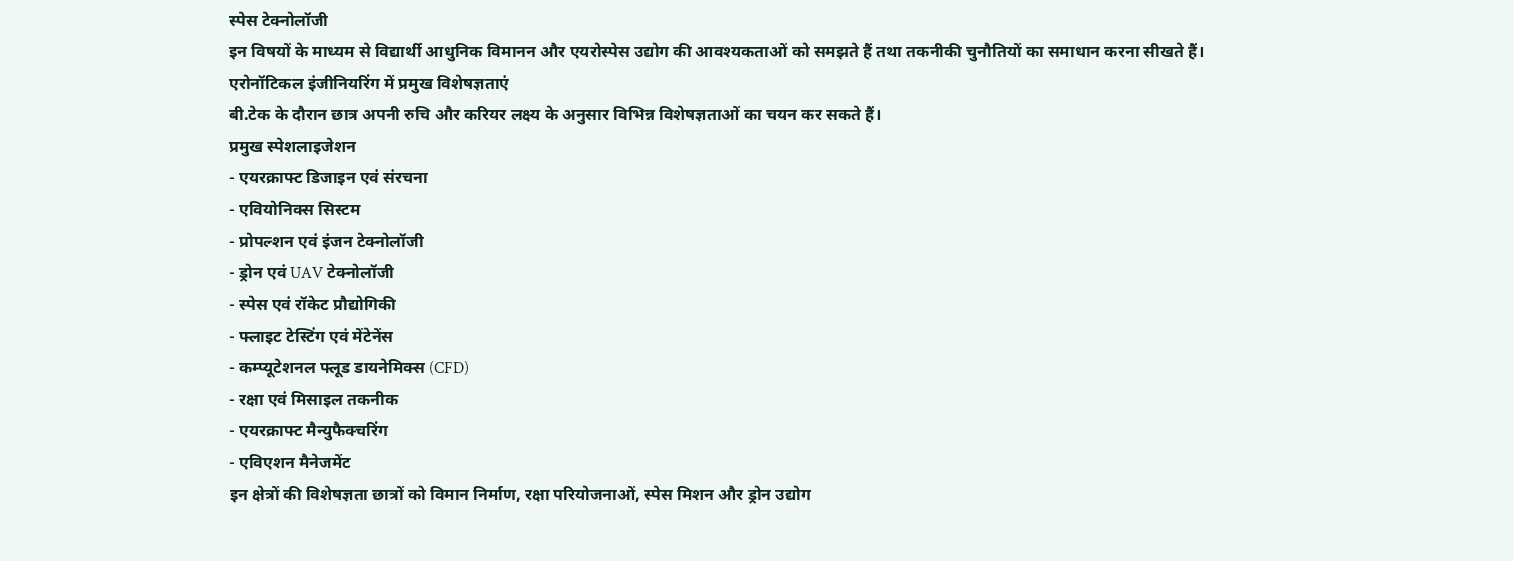स्पेस टेक्नोलॉजी
इन विषयों के माध्यम से विद्यार्थी आधुनिक विमानन और एयरोस्पेस उद्योग की आवश्यकताओं को समझते हैं तथा तकनीकी चुनौतियों का समाधान करना सीखते हैं।
एरोनॉटिकल इंजीनियरिंग में प्रमुख विशेषज्ञताएं
बी.टेक के दौरान छात्र अपनी रुचि और करियर लक्ष्य के अनुसार विभिन्न विशेषज्ञताओं का चयन कर सकते हैं।
प्रमुख स्पेशलाइजेशन
- एयरक्राफ्ट डिजाइन एवं संरचना
- एवियोनिक्स सिस्टम
- प्रोपल्शन एवं इंजन टेक्नोलॉजी
- ड्रोन एवं UAV टेक्नोलॉजी
- स्पेस एवं रॉकेट प्रौद्योगिकी
- फ्लाइट टेस्टिंग एवं मेंटेनेंस
- कम्प्यूटेशनल फ्लूड डायनेमिक्स (CFD)
- रक्षा एवं मिसाइल तकनीक
- एयरक्राफ्ट मैन्युफैक्चरिंग
- एविएशन मैनेजमेंट
इन क्षेत्रों की विशेषज्ञता छात्रों को विमान निर्माण, रक्षा परियोजनाओं, स्पेस मिशन और ड्रोन उद्योग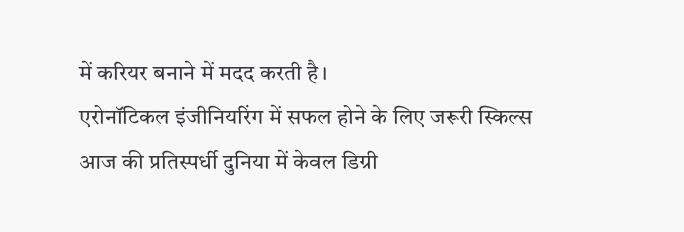में करियर बनाने में मदद करती है।
एरोनॉटिकल इंजीनियरिंग में सफल होने के लिए जरूरी स्किल्स
आज की प्रतिस्पर्धी दुनिया में केवल डिग्री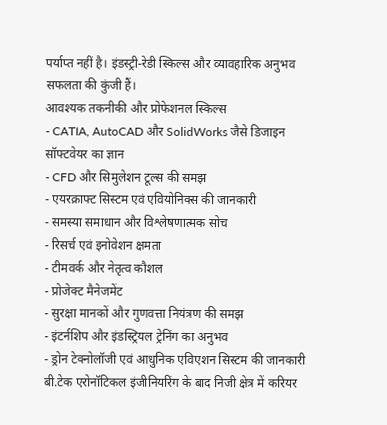पर्याप्त नहीं है। इंडस्ट्री-रेडी स्किल्स और व्यावहारिक अनुभव सफलता की कुंजी हैं।
आवश्यक तकनीकी और प्रोफेशनल स्किल्स
- CATIA, AutoCAD और SolidWorks जैसे डिजाइन सॉफ्टवेयर का ज्ञान
- CFD और सिमुलेशन टूल्स की समझ
- एयरक्राफ्ट सिस्टम एवं एवियोनिक्स की जानकारी
- समस्या समाधान और विश्लेषणात्मक सोच
- रिसर्च एवं इनोवेशन क्षमता
- टीमवर्क और नेतृत्व कौशल
- प्रोजेक्ट मैनेजमेंट
- सुरक्षा मानकों और गुणवत्ता नियंत्रण की समझ
- इंटर्नशिप और इंडस्ट्रियल ट्रेनिंग का अनुभव
- ड्रोन टेक्नोलॉजी एवं आधुनिक एविएशन सिस्टम की जानकारी
बी.टेक एरोनॉटिकल इंजीनियरिंग के बाद निजी क्षेत्र में करियर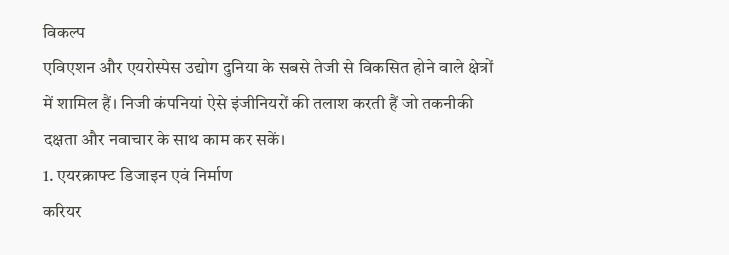विकल्प
एविएशन और एयरोस्पेस उद्योग दुनिया के सबसे तेजी से विकसित होने वाले क्षेत्रों में शामिल हैं। निजी कंपनियां ऐसे इंजीनियरों की तलाश करती हैं जो तकनीकी दक्षता और नवाचार के साथ काम कर सकें।
1. एयरक्राफ्ट डिजाइन एवं निर्माण
करियर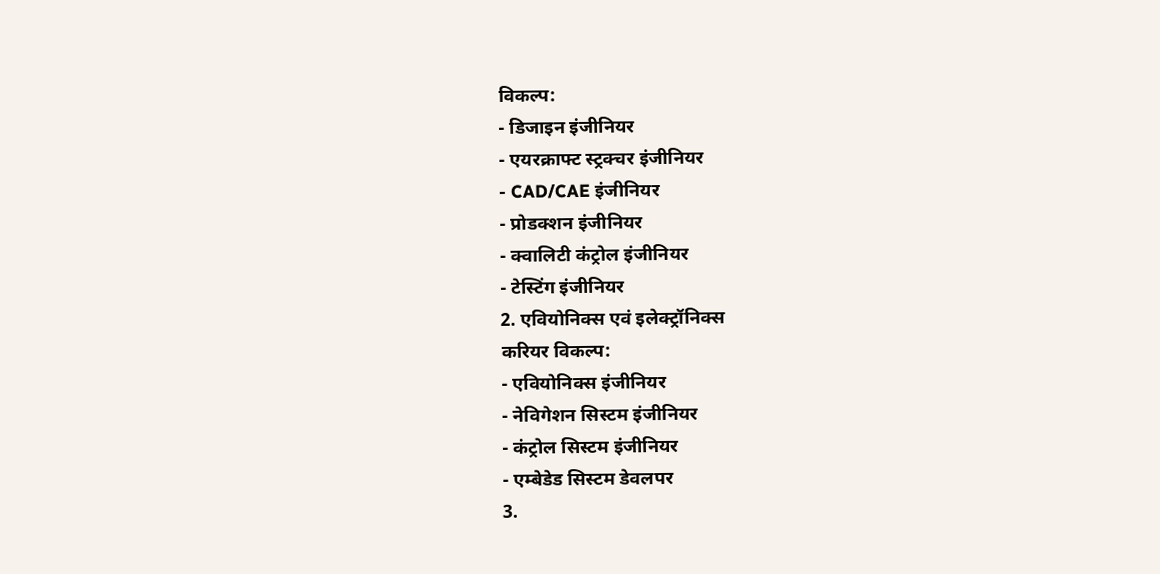विकल्प:
- डिजाइन इंजीनियर
- एयरक्राफ्ट स्ट्रक्चर इंजीनियर
- CAD/CAE इंजीनियर
- प्रोडक्शन इंजीनियर
- क्वालिटी कंट्रोल इंजीनियर
- टेस्टिंग इंजीनियर
2. एवियोनिक्स एवं इलेक्ट्रॉनिक्स
करियर विकल्प:
- एवियोनिक्स इंजीनियर
- नेविगेशन सिस्टम इंजीनियर
- कंट्रोल सिस्टम इंजीनियर
- एम्बेडेड सिस्टम डेवलपर
3.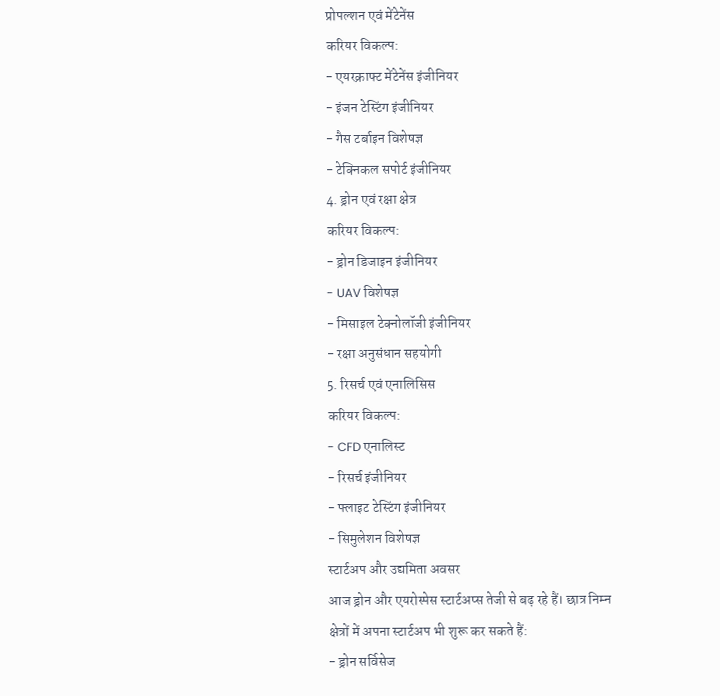प्रोपल्शन एवं मेंटेनेंस
करियर विकल्प:
- एयरक्राफ्ट मेंटेनेंस इंजीनियर
- इंजन टेस्टिंग इंजीनियर
- गैस टर्बाइन विशेषज्ञ
- टेक्निकल सपोर्ट इंजीनियर
4. ड्रोन एवं रक्षा क्षेत्र
करियर विकल्प:
- ड्रोन डिजाइन इंजीनियर
- UAV विशेषज्ञ
- मिसाइल टेक्नोलॉजी इंजीनियर
- रक्षा अनुसंधान सहयोगी
5. रिसर्च एवं एनालिसिस
करियर विकल्प:
- CFD एनालिस्ट
- रिसर्च इंजीनियर
- फ्लाइट टेस्टिंग इंजीनियर
- सिमुलेशन विशेषज्ञ
स्टार्टअप और उद्यमिता अवसर
आज ड्रोन और एयरोस्पेस स्टार्टअप्स तेजी से बढ़ रहे हैं। छात्र निम्न क्षेत्रों में अपना स्टार्टअप भी शुरू कर सकते हैं:
- ड्रोन सर्विसेज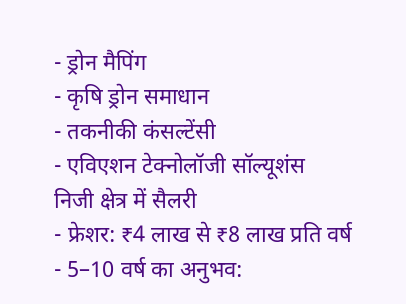- ड्रोन मैपिंग
- कृषि ड्रोन समाधान
- तकनीकी कंसल्टेंसी
- एविएशन टेक्नोलॉजी सॉल्यूशंस
निजी क्षेत्र में सैलरी
- फ्रेशर: ₹4 लाख से ₹8 लाख प्रति वर्ष
- 5–10 वर्ष का अनुभव: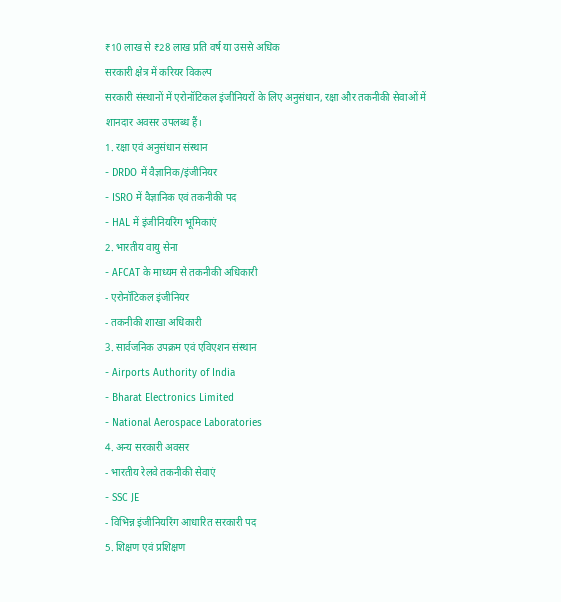₹10 लाख से ₹28 लाख प्रति वर्ष या उससे अधिक
सरकारी क्षेत्र में करियर विकल्प
सरकारी संस्थानों में एरोनॉटिकल इंजीनियरों के लिए अनुसंधान, रक्षा और तकनीकी सेवाओं में शानदार अवसर उपलब्ध हैं।
1. रक्षा एवं अनुसंधान संस्थान
- DRDO में वैज्ञानिक/इंजीनियर
- ISRO में वैज्ञानिक एवं तकनीकी पद
- HAL में इंजीनियरिंग भूमिकाएं
2. भारतीय वायु सेना
- AFCAT के माध्यम से तकनीकी अधिकारी
- एरोनॉटिकल इंजीनियर
- तकनीकी शाखा अधिकारी
3. सार्वजनिक उपक्रम एवं एविएशन संस्थान
- Airports Authority of India
- Bharat Electronics Limited
- National Aerospace Laboratories
4. अन्य सरकारी अवसर
- भारतीय रेलवे तकनीकी सेवाएं
- SSC JE
- विभिन्न इंजीनियरिंग आधारित सरकारी पद
5. शिक्षण एवं प्रशिक्षण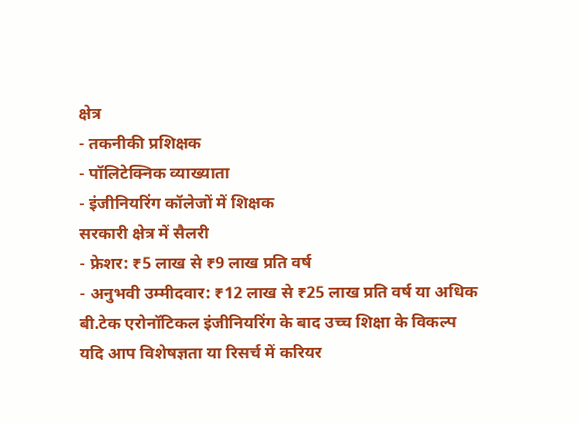क्षेत्र
- तकनीकी प्रशिक्षक
- पॉलिटेक्निक व्याख्याता
- इंजीनियरिंग कॉलेजों में शिक्षक
सरकारी क्षेत्र में सैलरी
- फ्रेशर: ₹5 लाख से ₹9 लाख प्रति वर्ष
- अनुभवी उम्मीदवार: ₹12 लाख से ₹25 लाख प्रति वर्ष या अधिक
बी.टेक एरोनॉटिकल इंजीनियरिंग के बाद उच्च शिक्षा के विकल्प
यदि आप विशेषज्ञता या रिसर्च में करियर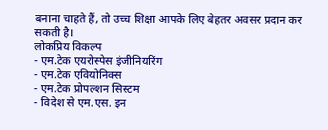बनाना चाहते हैं, तो उच्च शिक्षा आपके लिए बेहतर अवसर प्रदान कर सकती है।
लोकप्रिय विकल्प
- एम.टेक एयरोस्पेस इंजीनियरिंग
- एम.टेक एवियोनिक्स
- एम.टेक प्रोपल्शन सिस्टम
- विदेश से एम.एस. इन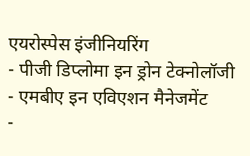एयरोस्पेस इंजीनियरिंग
- पीजी डिप्लोमा इन ड्रोन टेक्नोलॉजी
- एमबीए इन एविएशन मैनेजमेंट
-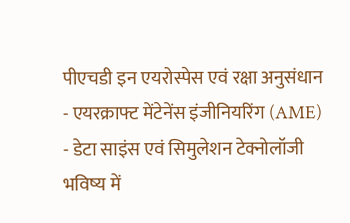पीएचडी इन एयरोस्पेस एवं रक्षा अनुसंधान
- एयरक्राफ्ट मेंटेनेंस इंजीनियरिंग (AME)
- डेटा साइंस एवं सिमुलेशन टेक्नोलॉजी
भविष्य में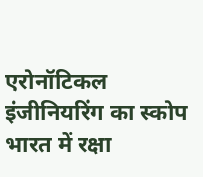एरोनॉटिकल इंजीनियरिंग का स्कोप
भारत में रक्षा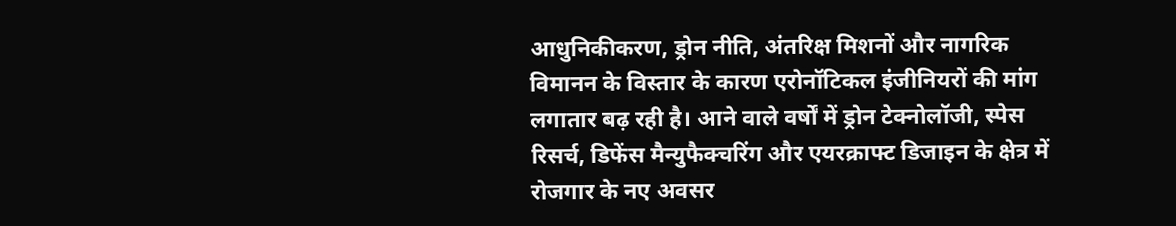आधुनिकीकरण, ड्रोन नीति, अंतरिक्ष मिशनों और नागरिक विमानन के विस्तार के कारण एरोनॉटिकल इंजीनियरों की मांग लगातार बढ़ रही है। आने वाले वर्षों में ड्रोन टेक्नोलॉजी, स्पेस रिसर्च, डिफेंस मैन्युफैक्चरिंग और एयरक्राफ्ट डिजाइन के क्षेत्र में रोजगार के नए अवसर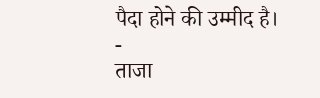पैदा होने की उम्मीद है।
-
ताजा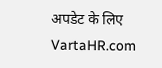अपडेट के लिए VartaHR.com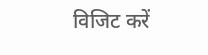विजिट करें